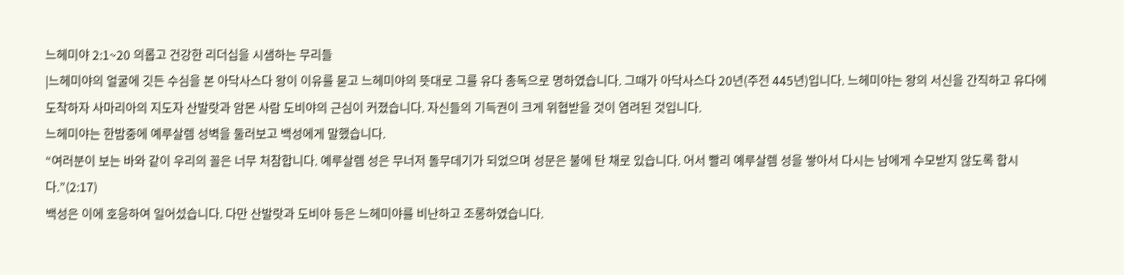느헤미야 2:1~20 의롭고 건강한 리더십을 시샘하는 무리들
|느헤미야의 얼굴에 깃든 수심을 본 아닥사스다 왕이 이유를 묻고 느헤미야의 뜻대로 그를 유다 총독으로 명하였습니다. 그때가 아닥사스다 20년(주전 445년)입니다. 느헤미야는 왕의 서신을 간직하고 유다에 도착하자 사마리아의 지도자 산발랏과 암몬 사람 도비야의 근심이 커졌습니다. 자신들의 기득권이 크게 위협받을 것이 염려된 것입니다.
느헤미야는 한밤중에 예루살렘 성벽을 둘러보고 백성에게 말했습니다.
“여러분이 보는 바와 같이 우리의 꼴은 너무 처참합니다. 예루살렘 성은 무너저 돌무데기가 되었으며 성문은 불에 탄 채로 있습니다. 어서 빨리 예루살렘 성을 쌓아서 다시는 남에게 수모받지 않도록 합시다.”(2:17)
백성은 이에 호응하여 일어섰습니다. 다만 산발랏과 도비야 등은 느헤미야를 비난하고 조롱하였습니다.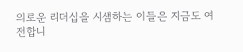의로운 리더십을 시샘하는 이들은 지금도 여전합니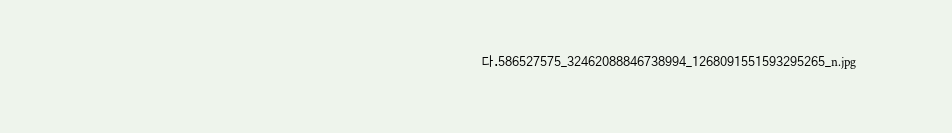다.586527575_32462088846738994_1268091551593295265_n.jpg